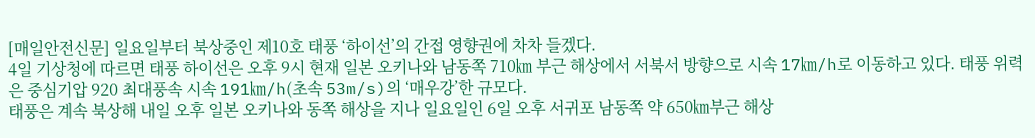[매일안전신문] 일요일부터 북상중인 제10호 태풍 ‘하이선’의 간접 영향권에 차차 들겠다.
4일 기상청에 따르면 태풍 하이선은 오후 9시 현재 일본 오키나와 남동쪽 710㎞ 부근 해상에서 서북서 방향으로 시속 17㎞/h로 이동하고 있다. 태풍 위력은 중심기압 920 최대풍속 시속 191㎞/h(초속 53m/s)의 ‘매우강’한 규모다.
태풍은 계속 북상해 내일 오후 일본 오키나와 동쪽 해상을 지나 일요일인 6일 오후 서귀포 남동쪽 약 650㎞부근 해상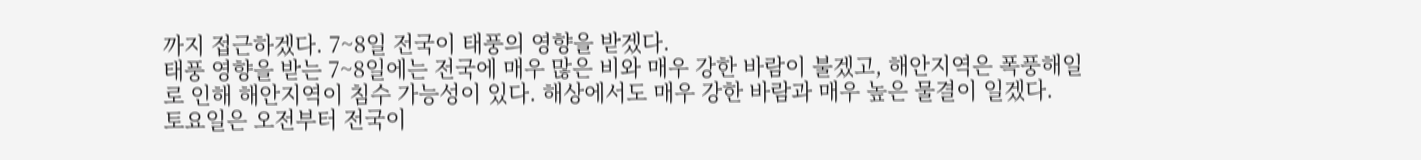까지 접근하겠다. 7~8일 전국이 태풍의 영향을 받겠다.
태풍 영향을 받는 7~8일에는 전국에 매우 많은 비와 매우 강한 바람이 불겠고, 해안지역은 폭풍해일로 인해 해안지역이 침수 가능성이 있다. 해상에서도 매우 강한 바람과 매우 높은 물결이 일겠다.
토요일은 오전부터 전국이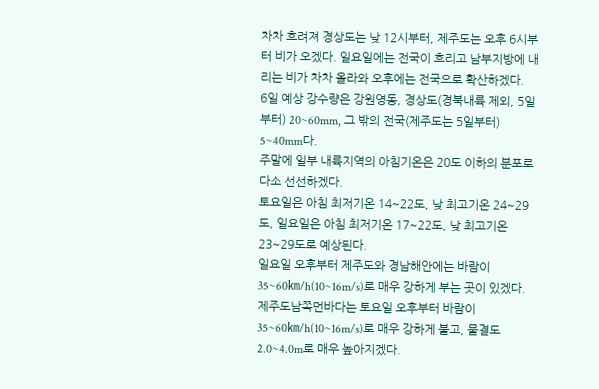차차 흐려져 경상도는 낮 12시부터, 제주도는 오후 6시부터 비가 오겠다. 일요일에는 전국이 흐리고 남부지방에 내리는 비가 차차 올라와 오후에는 전국으로 확산하겠다.
6일 예상 강수량은 강원영동, 경상도(경북내륙 제외, 5일부터) 20~60mm, 그 밖의 전국(제주도는 5일부터) 5~40mm다.
주말에 일부 내륙지역의 아침기온은 20도 이하의 분포로 다소 선선하겠다.
토요일은 아침 최저기온 14~22도, 낮 최고기온 24~29도, 일요일은 아침 최저기온 17~22도, 낮 최고기온 23~29도로 예상된다.
일요일 오후부터 제주도와 경남해안에는 바람이 35~60㎞/h(10~16m/s)로 매우 강하게 부는 곳이 있겠다.
제주도남쪽먼바다는 토요일 오후부터 바람이 35~60㎞/h(10~16m/s)로 매우 강하게 불고, 물결도 2.0~4.0m로 매우 높아지겠다.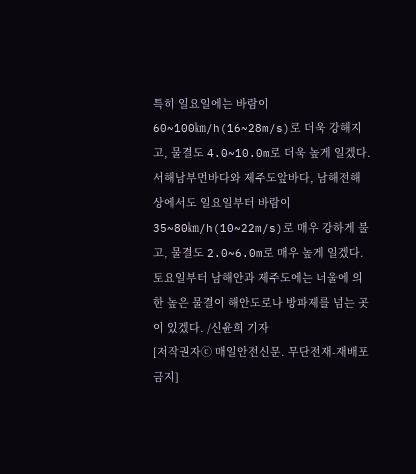특히 일요일에는 바람이 60~100㎞/h(16~28m/s)로 더욱 강해지고, 물결도 4.0~10.0m로 더욱 높게 일겠다.
서해남부먼바다와 제주도앞바다, 남해전해상에서도 일요일부터 바람이 35~80㎞/h(10~22m/s)로 매우 강하게 불고, 물결도 2.0~6.0m로 매우 높게 일겠다.
토요일부터 남해안과 제주도에는 너울에 의한 높은 물결이 해안도로나 방파제를 넘는 곳이 있겠다. /신윤희 기자
[저작권자ⓒ 매일안전신문. 무단전재-재배포 금지]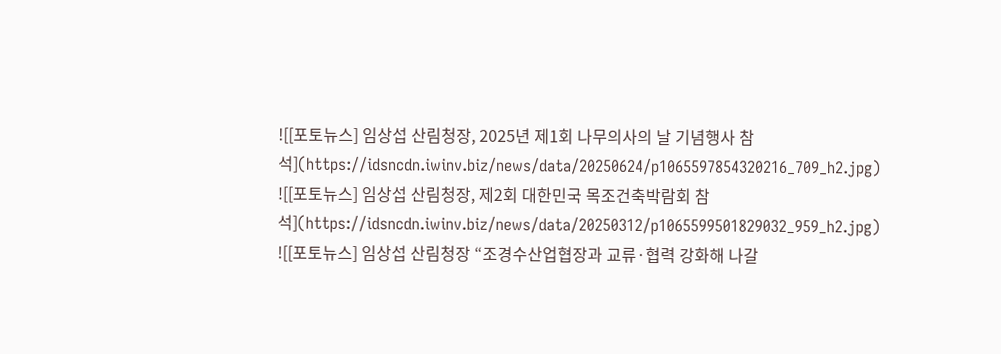![[포토뉴스] 임상섭 산림청장, 2025년 제1회 나무의사의 날 기념행사 참석](https://idsncdn.iwinv.biz/news/data/20250624/p1065597854320216_709_h2.jpg)
![[포토뉴스] 임상섭 산림청장, 제2회 대한민국 목조건축박람회 참석](https://idsncdn.iwinv.biz/news/data/20250312/p1065599501829032_959_h2.jpg)
![[포토뉴스] 임상섭 산림청장 “조경수산업협장과 교류·협력 강화해 나갈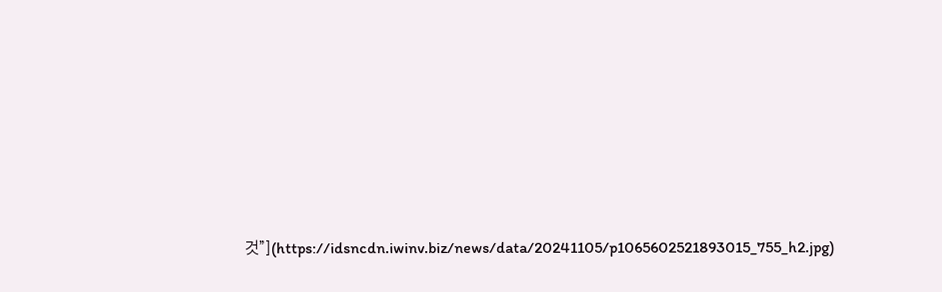것”](https://idsncdn.iwinv.biz/news/data/20241105/p1065602521893015_755_h2.jpg)